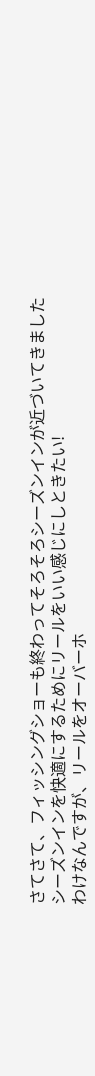さてさて、フィッシングショーも終わってそろそろシーズンインが近づいてきました
シーズンインを快適にするためにリールをいい感じにしときたい!
わけなんですが、リールをオーバーホ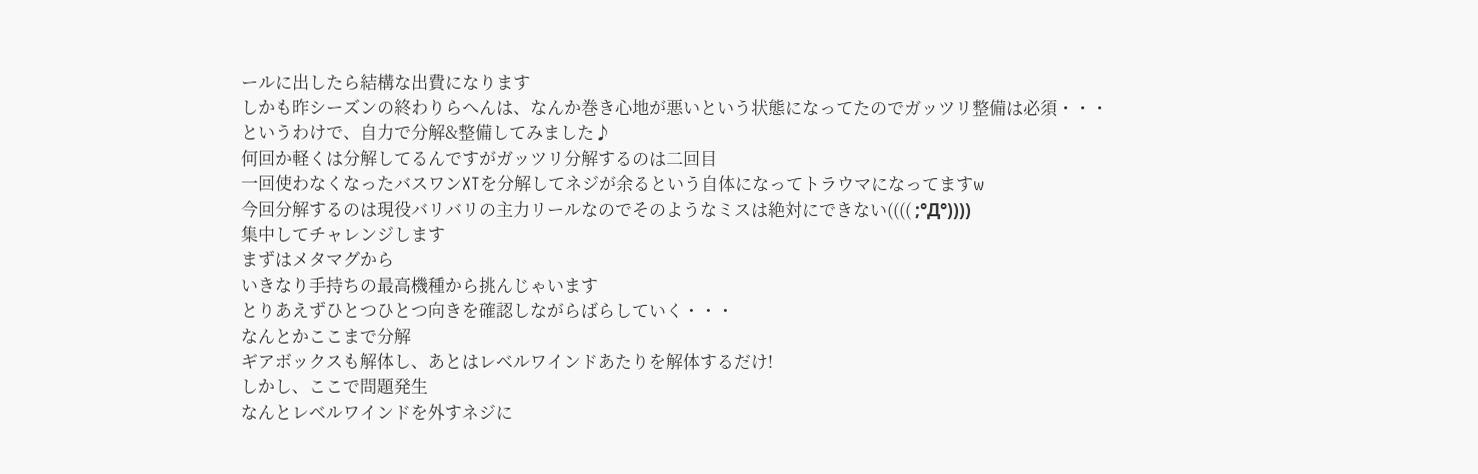ールに出したら結構な出費になります
しかも昨シーズンの終わりらへんは、なんか巻き心地が悪いという状態になってたのでガッツリ整備は必須・・・
というわけで、自力で分解&整備してみました♪
何回か軽くは分解してるんですがガッツリ分解するのは二回目
一回使わなくなったバスワンXTを分解してネジが余るという自体になってトラウマになってますw
今回分解するのは現役バリバリの主力リールなのでそのようなミスは絶対にできない(((( ;°Д°))))
集中してチャレンジします
まずはメタマグから
いきなり手持ちの最高機種から挑んじゃいます
とりあえずひとつひとつ向きを確認しながらばらしていく・・・
なんとかここまで分解
ギアボックスも解体し、あとはレベルワインドあたりを解体するだけ!
しかし、ここで問題発生
なんとレベルワインドを外すネジに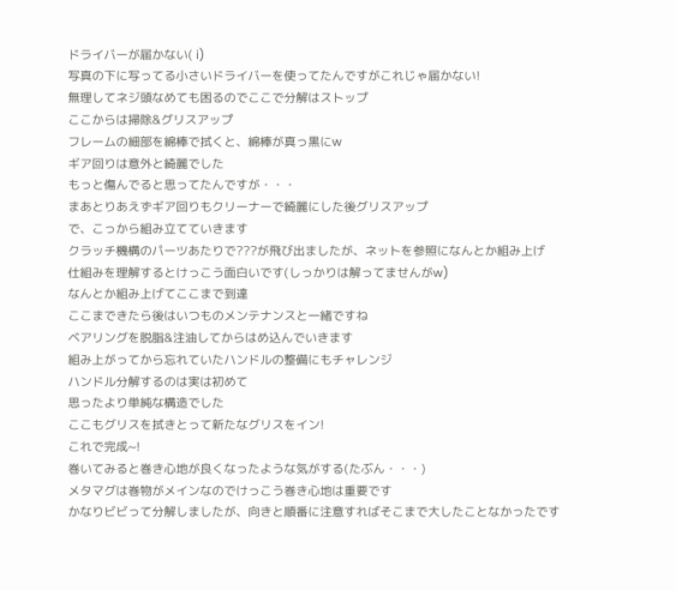ドライバーが届かない( i)
写真の下に写ってる小さいドライバーを使ってたんですがこれじゃ届かない!
無理してネジ頭なめても困るのでここで分解はストップ
ここからは掃除&グリスアップ
フレームの細部を綿棒で拭くと、綿棒が真っ黒にw
ギア回りは意外と綺麗でした
もっと傷んでると思ってたんですが・・・
まあとりあえずギア回りもクリーナーで綺麗にした後グリスアップ
で、こっから組み立てていきます
クラッチ機構のパーツあたりで???が飛び出ましたが、ネットを参照になんとか組み上げ
仕組みを理解するとけっこう面白いです(しっかりは解ってませんがw)
なんとか組み上げてここまで到達
ここまできたら後はいつものメンテナンスと一緒ですね
ベアリングを脱脂&注油してからはめ込んでいきます
組み上がってから忘れていたハンドルの整備にもチャレンジ
ハンドル分解するのは実は初めて
思ったより単純な構造でした
ここもグリスを拭きとって新たなグリスをイン!
これで完成~!
巻いてみると巻き心地が良くなったような気がする(たぶん・・・)
メタマグは巻物がメインなのでけっこう巻き心地は重要です
かなりビビって分解しましたが、向きと順番に注意すればそこまで大したことなかったです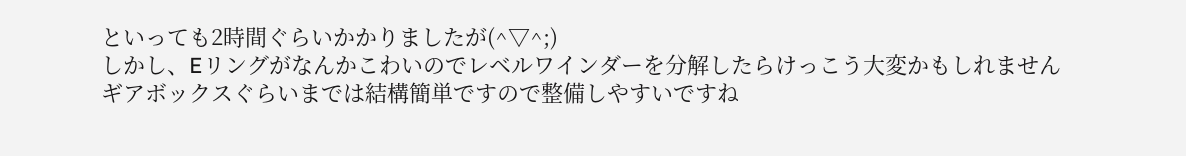といっても2時間ぐらいかかりましたが(^▽^;)
しかし、Eリングがなんかこわいのでレベルワインダーを分解したらけっこう大変かもしれません
ギアボックスぐらいまでは結構簡単ですので整備しやすいですね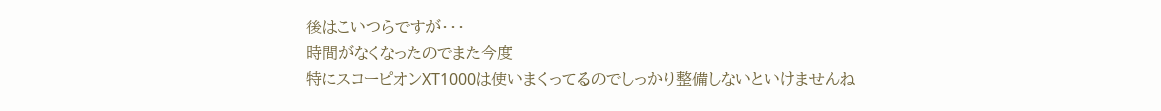後はこいつらですが・・・
時間がなくなったのでまた今度
特にスコーピオンXT1000は使いまくってるのでしっかり整備しないといけませんね